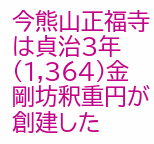今熊山正福寺は貞治3年(1,364)金剛坊釈重円が創建した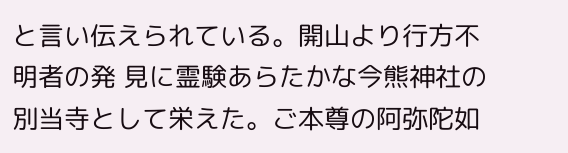と言い伝えられている。開山より行方不明者の発 見に霊験あらたかな今熊神社の別当寺として栄えた。ご本尊の阿弥陀如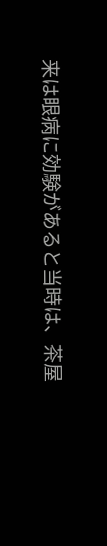来は眼病に効験があると当時は、茶屋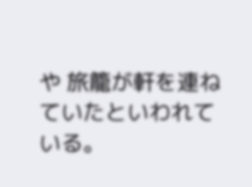や 旅籠が軒を連ねていたといわれている。